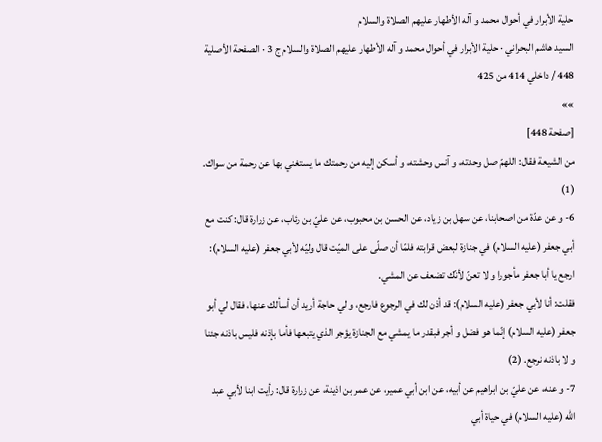حلية الأبرار في أحوال محمد و آله الأطهار عليهم الصلاة والسلام
السيد هاشم البحراني · حلية الأبرار في أحوال محمد و آله الأطهار عليهم الصلاة والسلام ج 3 · الصفحة الأصلية 448 / داخلي 414 من 425
»»
[صفحة 448]
من الشيعة فقال: اللهمّ صل وحدته، و آنس وحشته، و أسكن إليه من رحمتك ما يستغني بها عن رحمة من سواك. (1)
6- و عن عدّة من اصحابنا، عن سهل بن زياد، عن الحسن بن محبوب، عن عليّ بن رئاب، عن زرارة قال: كنت مع أبي جعفر (عليه السلام) في جنازة لبعض قرابته فلمّا أن صلّى على الميّت قال وليّه لأبي جعفر (عليه السلام): ارجع يا أبا جعفر مأجورا و لا تعنّ لأنّك تضعف عن المشي.
فقلت: أنا لأبي جعفر (عليه السلام): قد أذن لك في الرجوع فارجع، و لي حاجة أريد أن أسألك عنها، فقال لي أبو جعفر (عليه السلام) إنّما هو فضل و أجر فبقدر ما يمشي مع الجنازة يؤجر الذي يتبعها فأما بإذنه فليس باذنه جئنا و لا باذنه نرجع. (2)
7- و عنه، عن عليّ بن ابراهيم عن أبيه، عن ابن أبي عمير، عن عمر بن اذينة، عن زرارة قال: رأيت ابنا لأبي عبد اللّه (عليه السلام) في حياة أبي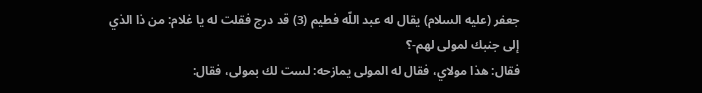جعفر (عليه السلام) يقال له عبد اللّه فطيم (3) قد درج فقلت له يا غلام: من ذا الذي إلى جنبك لمولى لهم-؟
فقال: هذا مولاي، فقال له المولى يمازحه: لست لك بمولى، فقال: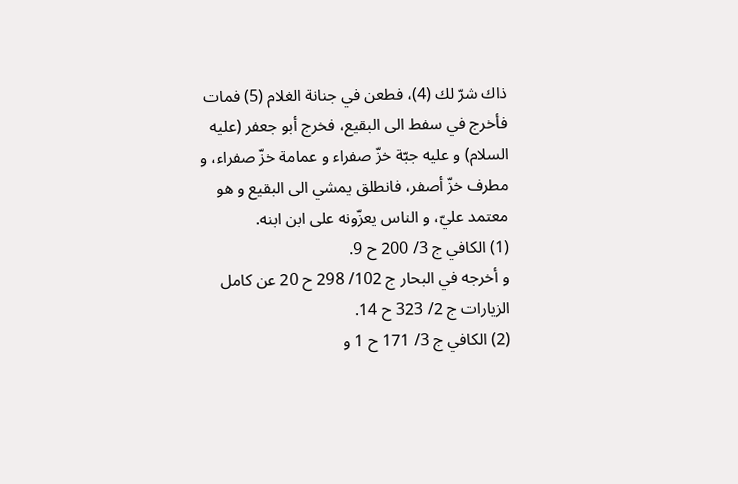ذاك شرّ لك (4)، فطعن في جنانة الغلام (5) فمات فأخرج في سفط الى البقيع، فخرج أبو جعفر (عليه السلام) و عليه جبّة خزّ صفراء و عمامة خزّ صفراء، و مطرف خزّ أصفر، فانطلق يمشي الى البقيع و هو معتمد عليّ، و الناس يعزّونه على ابن ابنه.
(1) الكافي ج 3/ 200 ح 9.
و أخرجه في البحار ج 102/ 298 ح 20 عن كامل الزيارات ج 2/ 323 ح 14.
(2) الكافي ج 3/ 171 ح 1 و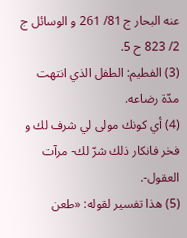عنه البحار ج 81/ 261 و الوسائل ج 2/ 823 ح 5.
(3) الفطيم: الطفل الذي انتهت مدّة رضاعه.
(4) أي كونك مولى لي شرف لك و فخر فانكار ذلك شرّ لك- مرآت العقول-.
(5) هذا تفسير لقوله: «طعن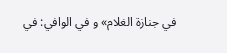في جنازة الغلام» و في الوافي: في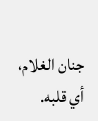جنان الغلام، أي قلبه.